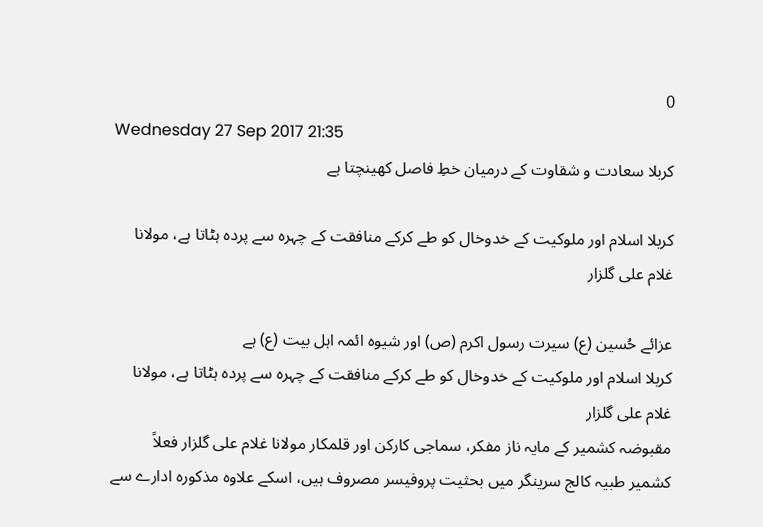0
Wednesday 27 Sep 2017 21:35
کربلا سعادت و شقاوت کے درمیان خطِ فاصل کھینچتا ہے

کربلا اسلام اور ملوکیت کے خدوخال کو طے کرکے منافقت کے چہرہ سے پردہ ہٹاتا ہے، مولانا غلام علی گلزار

عزائے حُسین (ع) سیرت رسول اکرم (ص) اور شیوہ ائمہ اہل بیت (ع) ہے
کربلا اسلام اور ملوکیت کے خدوخال کو طے کرکے منافقت کے چہرہ سے پردہ ہٹاتا ہے، مولانا غلام علی گلزار
مقبوضہ کشمیر کے مایہ ناز مفکر، سماجی کارکن اور قلمکار مولانا غلام علی گلزار فعلاً کشمیر طبیہ کالج سرینگر میں بحثیت پروفیسر مصروف ہیں، اسکے علاوہ مذکورہ ادارے سے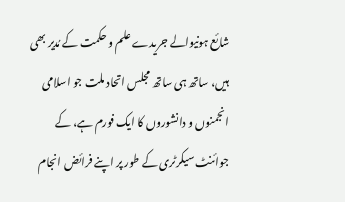شائع ہونیوالے جریدے علم و حکمت کے مُدیر بھی ہیں، ساتھ ہی ساتھ مجلس اتحاد ملت جو اسلامی انجمنوں و دانشوروں کا ایک فورم ہے، کے جوائنٹ سیکرٹری کے طور پر اپنے فرائض انجام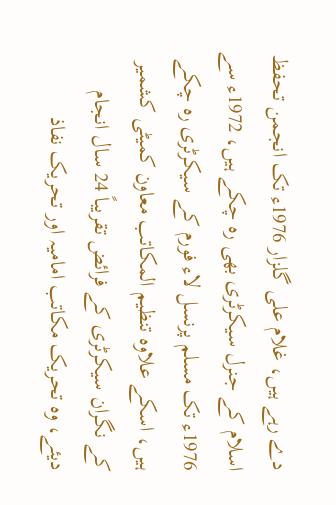دے رہے ہیں، غلام علی گلزار 1976ء تک انجمن تحفظ اسلام کے جنرل سیکرٹری بھی رہ چکے ہیں، 1972ء سے 1976ء تک مسلم پرنسل لاء فورم کے سیکرٹری رہ چکے ہیں، اسکے علاوہ تنظیم المکاتب معاون کمیٹی کشمیر کے نگران سیکرٹری کے فرائض تقریباً 24 سال انجام دیئے، وہ تحریک مکاتب امامیہ اور تحریک نفاذ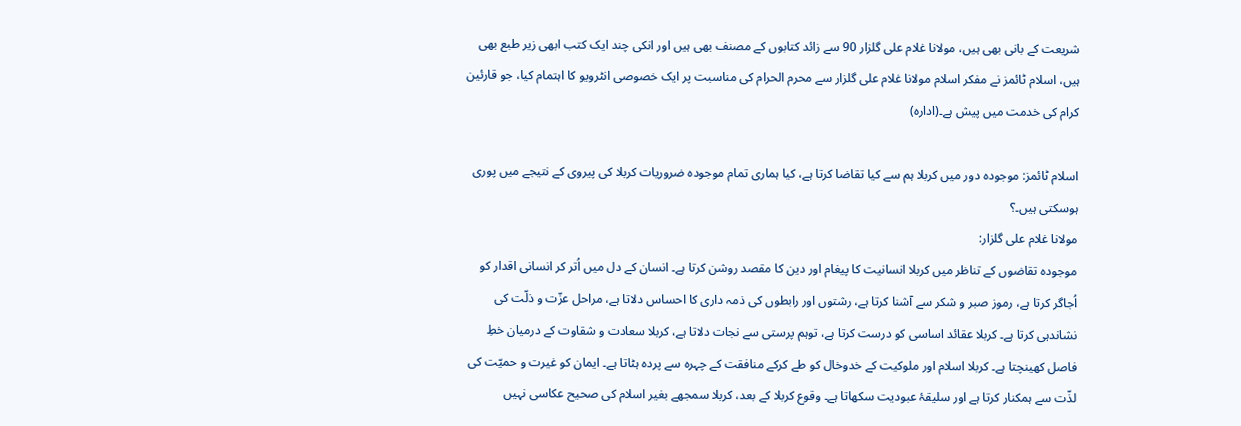شریعت کے بانی بھی ہیں، مولانا غلام علی گلزار 90 سے زائد کتابوں کے مصنف بھی ہیں اور انکی چند ایک کتب ابھی زیر طبع بھی ہیں، اسلام ٹائمز نے مفکر اسلام مولانا غلام علی گلزار سے محرم الحرام کی مناسبت پر ایک خصوصی انٹرویو کا اہتمام کیا، جو قارئین کرام کی خدمت میں پیش ہے۔(ادارہ)

اسلام ٹائمز: موجودہ دور میں کربلا ہم سے کیا تقاضا کرتا ہے، کیا ہماری تمام موجودہ ضروریات کربلا کی پیروی کے نتیجے میں پوری ہوسکتی ہیں۔؟
مولانا غلام علی گلزار:
موجودہ تقاضوں کے تناظر میں کربلا انسانیت کا پیغام اور دین کا مقصد روشن کرتا ہے۔ انسان کے دل میں اُتر کر انسانی اقدار کو اُجاگر کرتا ہے، رموز صبر و شکر سے آشنا کرتا ہے، رشتوں اور رابطوں کی ذمہ داری کا احساس دلاتا ہے، مراحل عزّت و ذلّت کی نشاندہی کرتا ہے۔ کربلا عقائد اساسی کو درست کرتا ہے، توہم پرستی سے نجات دلاتا ہے، کربلا سعادت و شقاوت کے درمیان خطِ فاصل کھینچتا ہے۔ کربلا اسلام اور ملوکیت کے خدوخال کو طے کرکے منافقت کے چہرہ سے پردہ ہٹاتا ہے۔ ایمان کو غیرت و حمیّت کی لذّت سے ہمکنار کرتا ہے اور سلیقۂ عبودیت سکھاتا ہے۔ وقوع کربلا کے بعد، کربلا سمجھے بغیر اسلام کی صحیح عکاسی نہیں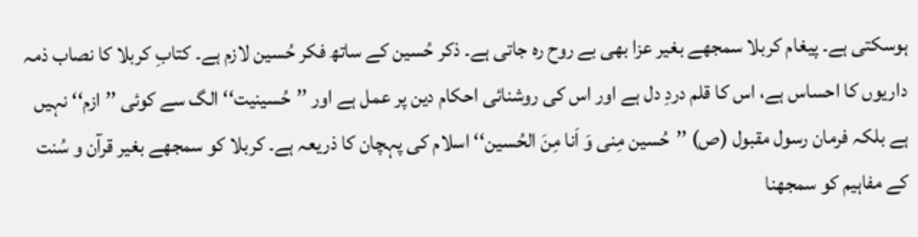ہوسکتی ہے۔ پیغام کربلا سمجھے بغیر عزا بھی بے روح رہ جاتی ہے۔ ذکر حُسین کے ساتھ فکر حُسین لازم ہے۔ کتابِ کربلا کا نصاب ذمہ داریوں کا احساس ہے، اس کا قلم دردِ دل ہے اور اس کی روشنائی احکام دین پر عمل ہے اور ’’حُسینیت‘‘ الگ سے کوئی ’’ازم‘‘ نہیں ہے بلکہ فرمان رسول مقبول (ص) ’’حُسین مِنی وَ اَنا مِنَ الحُسین‘‘ اسلام کی پہچان کا ذریعہ ہے۔ کربلا کو سمجھے بغیر قرآن و سُنت کے مفاہیم کو سمجھنا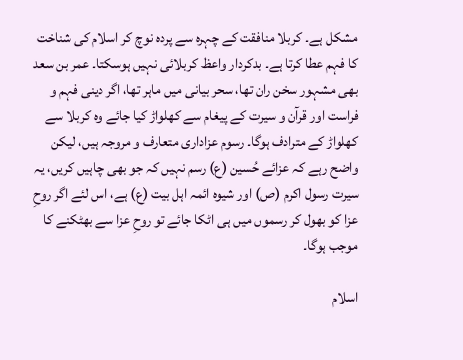مشکل ہے۔ کربلا منافقت کے چہرہ سے پردہ نوچ کر اسلام کی شناخت کا فہم عطا کرتا ہے۔ بدکردار واعظ کربلائی نہیں ہوسکتا۔ عمر بن سعد بھی مشہور سخن ران تھا، سحر بیانی میں ماہر تھا، اگر دینی فہم و فراست اور قرآن و سیرت کے پیغام سے کھلواڑ کیا جائے وہ کربلا سے کھلواڑ کے مترادف ہوگا۔ رسوم عزاداری متعارف و مروجہ ہیں، لیکن واضح رہے کہ عزائے حُسین (ع) رسم نہیں کہ جو بھی چاہیں کریں، یہ سیرت رسول اکرم (ص) اور شیوہ ائمہ اہل بیت (ع) ہے، اس لئے اگر روحِ عزا کو بھول کر رسموں میں ہی اٹکا جائے تو روحِ عزا سے بھٹکنے کا موجب ہوگا۔

اسلام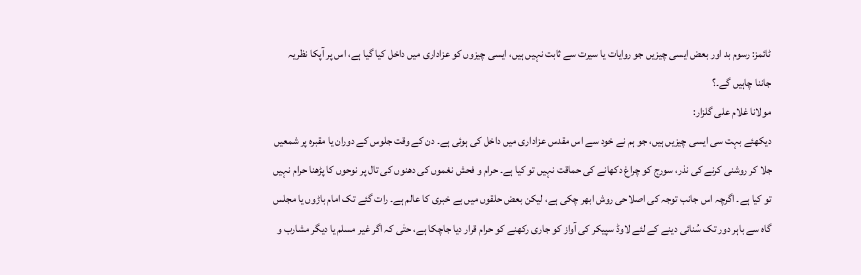ٹائمز: رسوم بد اور بعض ایسی چیزیں جو روایات یا سیرت سے ثابت نہیں ہیں، ایسی چیزوں کو عزاداری میں داخل کیا گیا ہے، اس پر آپکا نظریہ جاننا چاہیں گے۔؟
مولانا غلام علی گلزار:
دیکھئے بہت سی ایسی چیزیں ہیں، جو ہم نے خود سے اس مقدس عزاداری میں داخل کی ہوئی ہے۔ دن کے وقت جلوس کے دوران یا مقبرہ پر شمعیں جلا کر روشنی کرنے کی نذر، سورج کو چراغ دکھانے کی حماقت نہیں تو کیا ہے۔ حرام و فحش نغموں کی دھنوں کی تال پر نوحوں کا پڑھنا حرام نہیں تو کیا ہے۔ اگرچہ اس جانب توجہ کی اصلاحی روش ابھر چکی ہے، لیکن بعض حلقوں میں بے خبری کا عالم ہے۔ رات گئے تک امام باڑوں یا مجلس گاہ سے باہر دور تک سُنائی دینے کے لئے لاوڈ سپیکر کی آواز کو جاری رکھنے کو حرام قرار دیا جاچکا ہے، حتٰی کہ اگر غیر مسلم یا دیگر مشارب و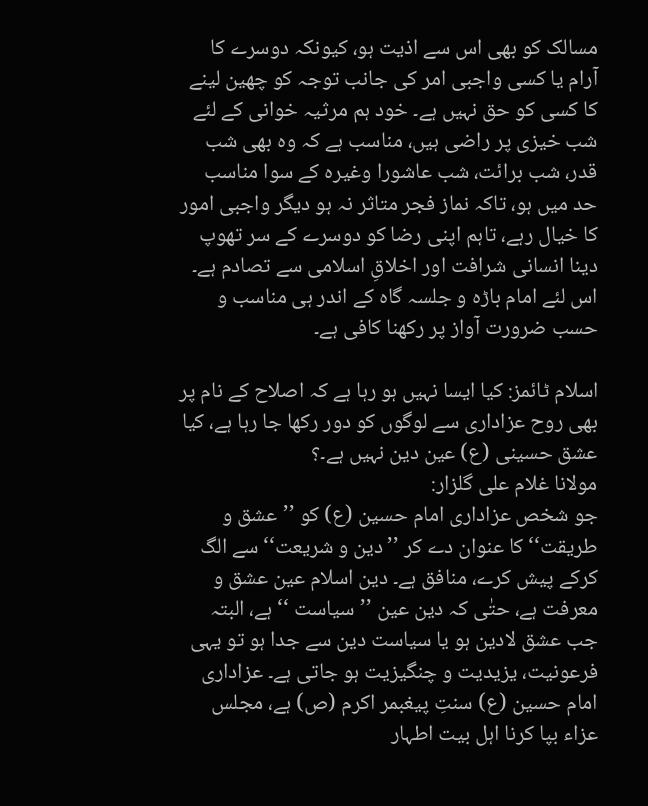مسالک کو بھی اس سے اذیت ہو، کیونکہ دوسرے کا آرام یا کسی واجبی امر کی جانب توجہ کو چھین لینے کا کسی کو حق نہیں ہے۔ خود ہم مرثیہ خوانی کے لئے شب خیزی پر راضی ہیں، مناسب ہے کہ وہ بھی شب قدر، شب برائت، شب عاشورا وغیرہ کے سوا مناسب حد میں ہو، تاکہ نماز فجر متاثر نہ ہو دیگر واجبی امور کا خیال رہے، تاہم اپنی رضا کو دوسرے کے سر تھوپ دینا انسانی شرافت اور اخلاقِ اسلامی سے تصادم ہے۔ اس لئے امام باڑہ و جلسہ گاہ کے اندر ہی مناسب و حسب ضرورت آواز پر رکھنا کافی ہے۔

اسلام ٹائمز: کیا ایسا نہیں ہو رہا ہے کہ اصلاح کے نام پر بھی روح عزاداری سے لوگوں کو دور رکھا جا رہا ہے، کیا عشق حسینی (ع) عین دین نہیں ہے۔؟
مولانا غلام علی گلزار:
جو شخص عزاداری امام حسین (ع) کو ’’عشق و طریقت‘‘ کا عنوان دے کر ’’دین و شریعت‘‘ سے الگ کرکے پیش کرے، منافق ہے۔ دین اسلام عین عشق و معرفت ہے، حتٰی کہ دین عین ’’سیاست ‘‘ ہے، البتہ جب عشق لادین ہو یا سیاست دین سے جدا ہو تو یہی فرعونیت، یزیدیت و چنگیزیت ہو جاتی ہے۔ عزاداری امام حسین (ع) سنتِ پیغبمر اکرم (ص) ہے، مجلس عزاء بپا کرنا اہل بیت اطہار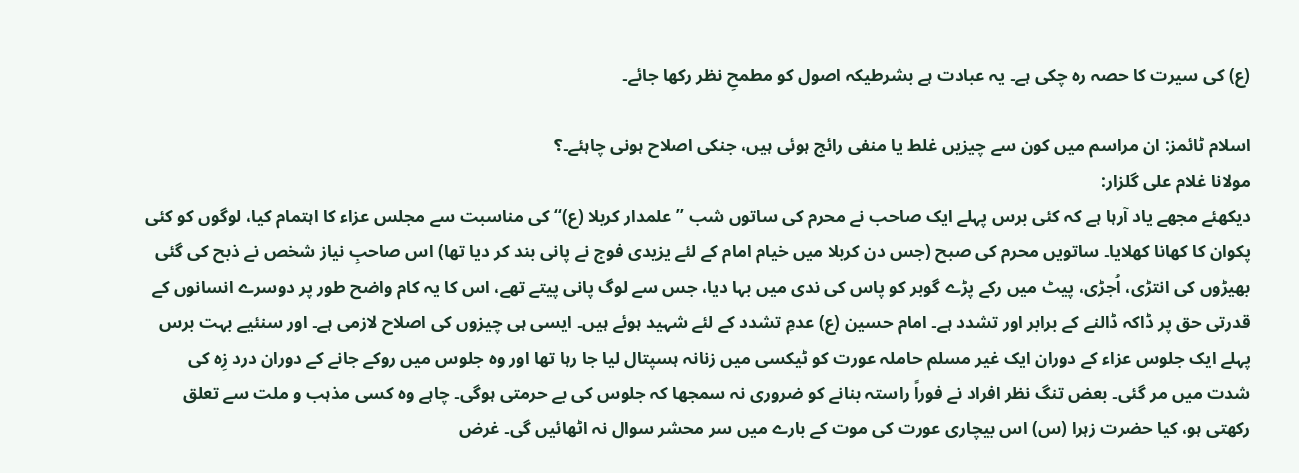(ع) کی سیرت کا حصہ رہ چکی ہے۔ یہ عبادت ہے بشرطیکہ اصول کو مطمحِ نظر رکھا جائے۔

اسلام ٹائمز: ان مراسم میں کون سے چیزیں غلط یا منفی رائج ہوئی ہیں، جنکی اصلاح ہونی چاہئے۔؟
مولانا غلام علی گلزار:
دیکھئے مجھے یاد آرہا ہے کہ کئی برس پہلے ایک صاحب نے محرم کی ساتوں شب ’’علمدار کربلا (ع)‘‘ کی مناسبت سے مجلس عزاء کا اہتمام کیا، لوگوں کو کئی پکوان کا کھانا کھلایا۔ ساتویں محرم کی صبح (جس دن کربلا میں خیام امام کے لئے یزیدی فوج نے پانی بند کر دیا تھا) اس صاحبِ نیاز شخص نے ذبح کی گئی بھیڑوں کی انتڑی، اُجڑی، پیٹ میں رکے پڑے گوبر کو پاس کی ندی میں بہا دیا، جس سے لوگ پانی پیتے تھے، اس کا یہ کام واضح طور پر دوسرے انسانوں کے قدرتی حق پر ڈاکہ ڈالنے کے برابر اور تشدد ہے۔ امام حسین (ع) عدمِ تشدد کے لئے شہید ہوئے ہیں۔ ایسی ہی چیزوں کی اصلاح لازمی ہے۔ اور سنئیے بہت برس پہلے ایک جلوس عزاء کے دوران ایک غیر مسلم حاملہ عورت کو ٹیکسی میں زنانہ ہسپتال لیا جا رہا تھا اور وہ جلوس میں روکے جانے کے دوران درد زِہ کی شدت میں مر گئی۔ بعض تنگ نظر افراد نے فوراً راستہ بنانے کو ضروری نہ سمجھا کہ جلوس کی بے حرمتی ہوگی۔ چاہے وہ کسی مذہب و ملت سے تعلق رکھتی ہو، کیا حضرت زہرا (س) اس بیچاری عورت کی موت کے بارے میں سر محشر سوال نہ اٹھائیں گی۔ غرض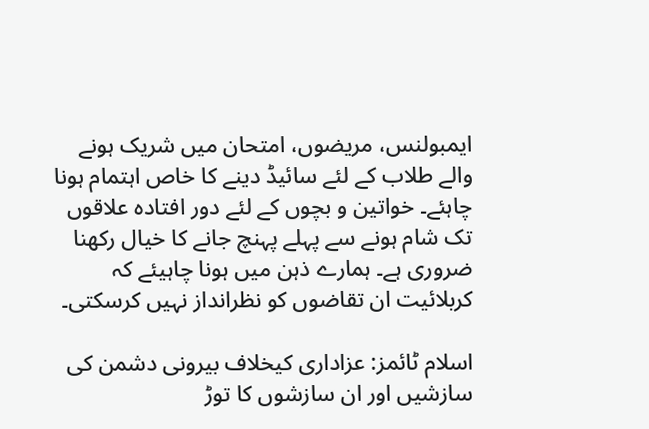ایمبولنس، مریضوں، امتحان میں شریک ہونے والے طلاب کے لئے سائیڈ دینے کا خاص اہتمام ہونا چاہئے۔ خواتین و بچوں کے لئے دور افتادہ علاقوں تک شام ہونے سے پہلے پہنچ جانے کا خیال رکھنا ضروری ہے۔ ہمارے ذہن میں ہونا چاہیئے کہ کربلائیت ان تقاضوں کو نظرانداز نہیں کرسکتی۔

اسلام ٹائمز: عزاداری کیخلاف بیرونی دشمن کی سازشیں اور ان سازشوں کا توڑ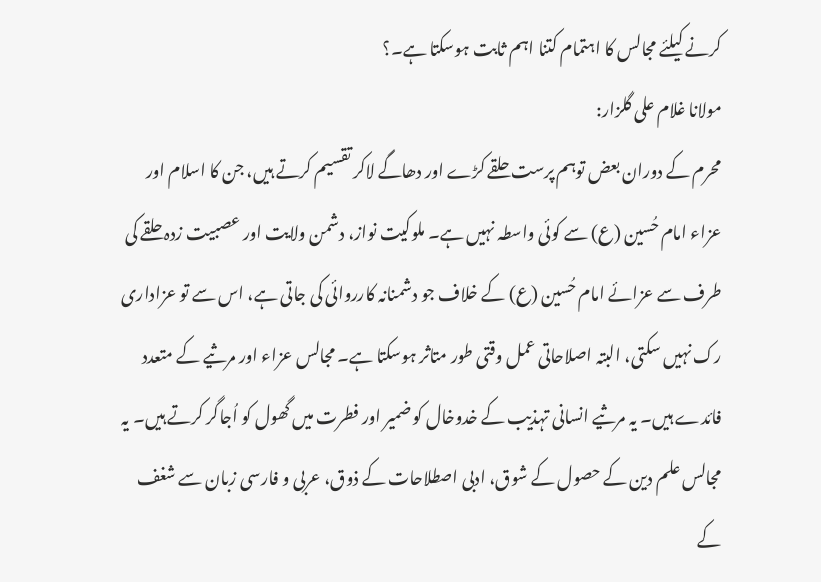کرنے کیلئے مجالس کا اہتمام کتنا اہم ثابت ہوسکتا ہے۔؟
مولانا غلام علی گلزار:
محرم کے دوران بعض توہم پرست حلقے کڑے اور دھاگے لاکر تقسیم کرتے ہیں، جن کا اسلام اور عزاء امام حُسین (ع) سے کوئی واسطہ نہیں ہے۔ ملوکیت نواز، دشمن ولایت اور عصبیت زدہ حلقے کی طرف سے عزائے امام حُسین (ع) کے خلاف جو دشمنانہ کارروائی کی جاتی ہے، اس سے تو عزاداری رک نہیں سکتی، البتہ اصلاحاتی عمل وقتی طور متاثر ہوسکتا ہے۔ مجالس عزاء اور مرثیے کے متعدد فائدے ہیں۔ یہ مرثیے انسانی تہذیب کے خدوخال کو ضمیر اور فطرت میں گھول کو اُجاگر کرتے ہیں۔ یہ مجالس علم دین کے حصول کے شوق، ادبی اصطلاحات کے ذوق، عربی و فارسی زبان سے شغف کے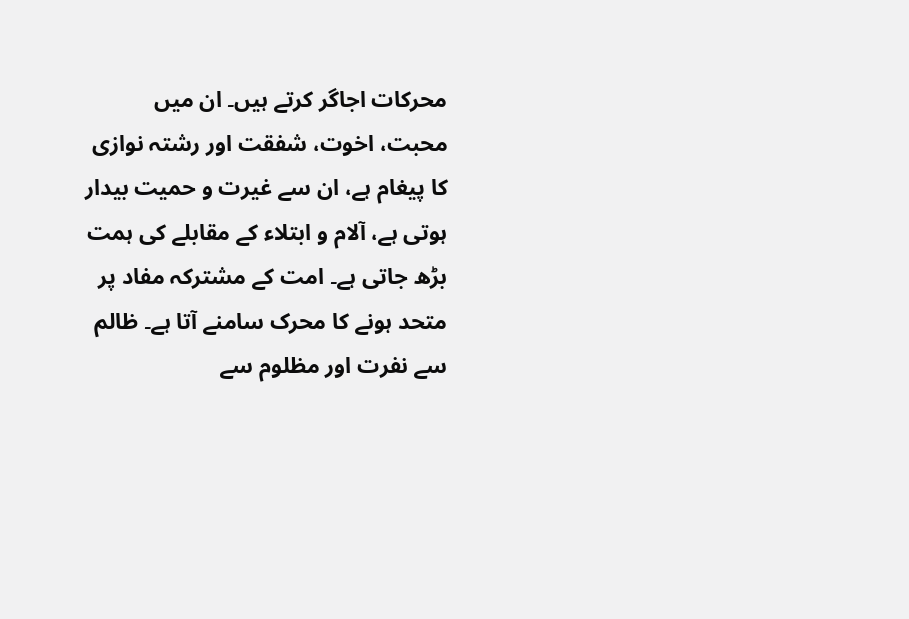محرکات اجاگر کرتے ہیں۔ ان میں محبت، اخوت، شفقت اور رشتہ نوازی کا پیغام ہے، ان سے غیرت و حمیت بیدار ہوتی ہے، آلام و ابتلاء کے مقابلے کی ہمت بڑھ جاتی ہے۔ امت کے مشترکہ مفاد پر متحد ہونے کا محرک سامنے آتا ہے۔ ظالم سے نفرت اور مظلوم سے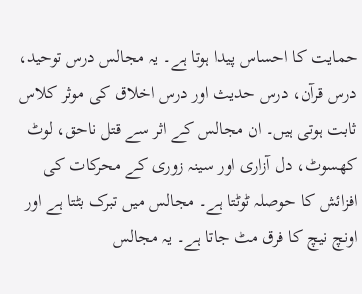حمایت کا احساس پیدا ہوتا ہے۔ یہ مجالس درس توحید، درس قرآن، درس حدیث اور درس اخلاق کی موثر کلاس ثابت ہوتی ہیں۔ ان مجالس کے اثر سے قتل ناحق، لوٹ کھسوٹ، دل آزاری اور سینہ زوری کے محرکات کی افزائش کا حوصلہ ٹوٹتا ہے۔ مجالس میں تبرک بٹتا ہے اور اونچ نیچ کا فرق مٹ جاتا ہے۔ یہ مجالس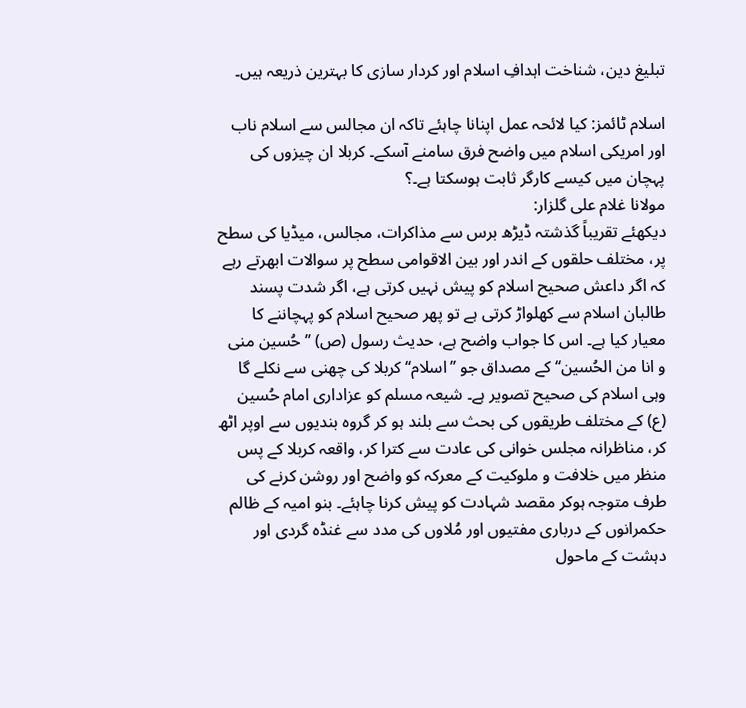تبلیغ دین، شناخت اہدافِ اسلام اور کردار سازی کا بہترین ذریعہ ہیں۔

اسلام ٹائمز: کیا لائحہ عمل اپنانا چاہئے تاکہ ان مجالس سے اسلام ناب اور امریکی اسلام میں واضح فرق سامنے آسکے۔ کربلا ان چیزوں کی پہچان میں کیسے کارگر ثابت ہوسکتا ہے۔؟
مولانا غلام علی گلزار:
دیکھئے تقریباً گذشتہ ڈیڑھ برس سے مذاکرات، مجالس، میڈیا کی سطح پر، مختلف حلقوں کے اندر اور بین الاقوامی سطح پر سوالات ابھرتے رہے کہ اگر داعش صحیح اسلام کو پیش نہیں کرتی ہے، اگر شدت پسند طالبان اسلام سے کھلواڑ کرتی ہے تو پھر صحیح اسلام کو پہچاننے کا معیار کیا ہے۔ اس کا جواب واضح ہے، حدیث رسول (ص) ’’حُسین منی و انا من الحُسین‘‘ کے مصداق جو ’’اسلام‘‘ کربلا کی چھنی سے نکلے گا وہی اسلام کی صحیح تصویر ہے۔ شیعہ مسلم کو عزاداری امام حُسین (ع) کے مختلف طریقوں کی بحث سے بلند ہو کر گروہ بندیوں سے اوپر اٹھ کر، مناظرانہ مجلس خوانی کی عادت سے کترا کر، واقعہ کربلا کے پس منظر میں خلافت و ملوکیت کے معرکہ کو واضح اور روشن کرنے کی طرف متوجہ ہوکر مقصد شہادت کو پیش کرنا چاہئے۔ بنو امیہ کے ظالم حکمرانوں کے درباری مفتیوں اور مُلاوں کی مدد سے غنڈہ گردی اور دہشت کے ماحول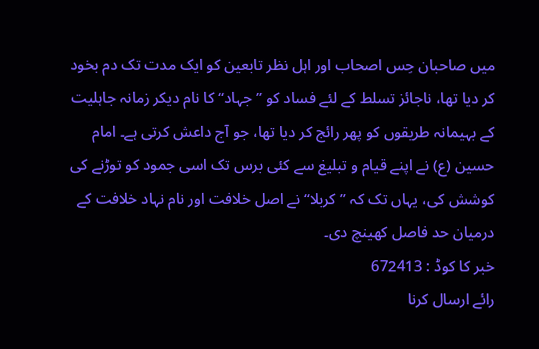میں صاحبان حِس اصحاب اور اہل نظر تابعین کو ایک مدت تک دم بخود کر دیا تھا، ناجائز تسلط کے لئے فساد کو ’’جہاد‘‘ کا نام دیکر زمانہ جاہلیت کے بہیمانہ طریقوں کو پھر رائج کر دیا تھا، جو آج داعش کرتی ہے۔ امام حسین (ع) نے اپنے قیام و تبلیغ سے کئی برس تک اسی جمود کو توڑنے کی کوشش کی، یہاں تک کہ ’’کربلا‘‘ نے اصل خلافت اور نام نہاد خلافت کے درمیان حد فاصل کھینچ دی۔
خبر کا کوڈ : 672413
رائے ارسال کرنا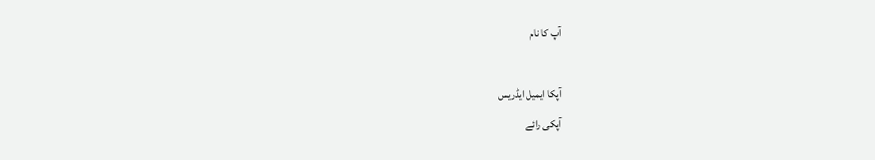آپ کا نام

آپکا ایمیل ایڈریس
آپکی رائے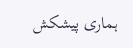ہماری پیشکش